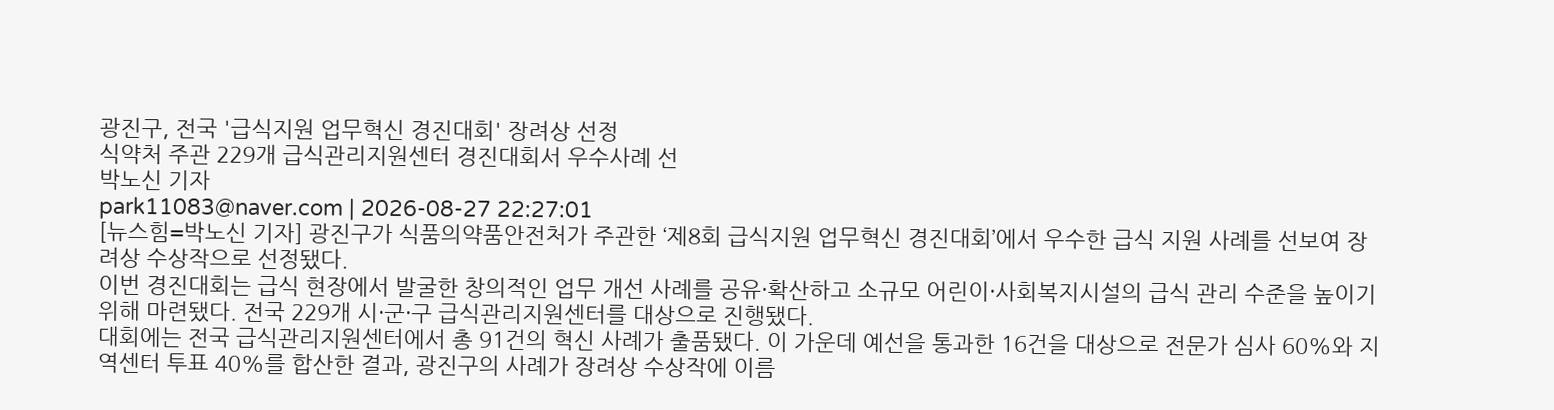광진구, 전국 '급식지원 업무혁신 경진대회' 장려상 선정
식약처 주관 229개 급식관리지원센터 경진대회서 우수사례 선
박노신 기자
park11083@naver.com | 2026-08-27 22:27:01
[뉴스힘=박노신 기자] 광진구가 식품의약품안전처가 주관한 ‘제8회 급식지원 업무혁신 경진대회’에서 우수한 급식 지원 사례를 선보여 장려상 수상작으로 선정됐다.
이번 경진대회는 급식 현장에서 발굴한 창의적인 업무 개선 사례를 공유·확산하고 소규모 어린이·사회복지시설의 급식 관리 수준을 높이기 위해 마련됐다. 전국 229개 시·군·구 급식관리지원센터를 대상으로 진행됐다.
대회에는 전국 급식관리지원센터에서 총 91건의 혁신 사례가 출품됐다. 이 가운데 예선을 통과한 16건을 대상으로 전문가 심사 60%와 지역센터 투표 40%를 합산한 결과, 광진구의 사례가 장려상 수상작에 이름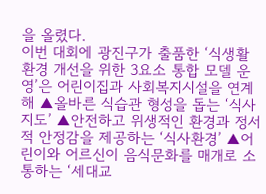을 올렸다.
이번 대회에 광진구가 출품한 ‘식생활 환경 개선을 위한 3요소 통합 모델 운영’은 어린이집과 사회복지시설을 연계해 ▲올바른 식습관 형성을 돕는 ‘식사지도’ ▲안전하고 위생적인 환경과 정서적 안정감을 제공하는 ‘식사환경’ ▲어린이와 어르신이 음식문화를 매개로 소통하는 ‘세대교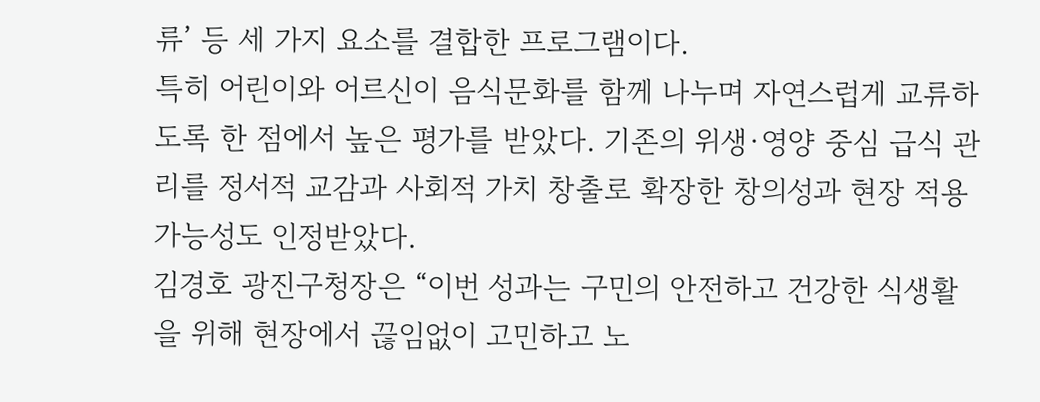류’ 등 세 가지 요소를 결합한 프로그램이다.
특히 어린이와 어르신이 음식문화를 함께 나누며 자연스럽게 교류하도록 한 점에서 높은 평가를 받았다. 기존의 위생·영양 중심 급식 관리를 정서적 교감과 사회적 가치 창출로 확장한 창의성과 현장 적용 가능성도 인정받았다.
김경호 광진구청장은 “이번 성과는 구민의 안전하고 건강한 식생활을 위해 현장에서 끊임없이 고민하고 노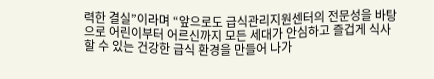력한 결실”이라며 “앞으로도 급식관리지원센터의 전문성을 바탕으로 어린이부터 어르신까지 모든 세대가 안심하고 즐겁게 식사할 수 있는 건강한 급식 환경을 만들어 나가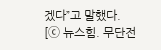겠다”고 말했다.
[ⓒ 뉴스힘. 무단전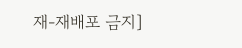재-재배포 금지]